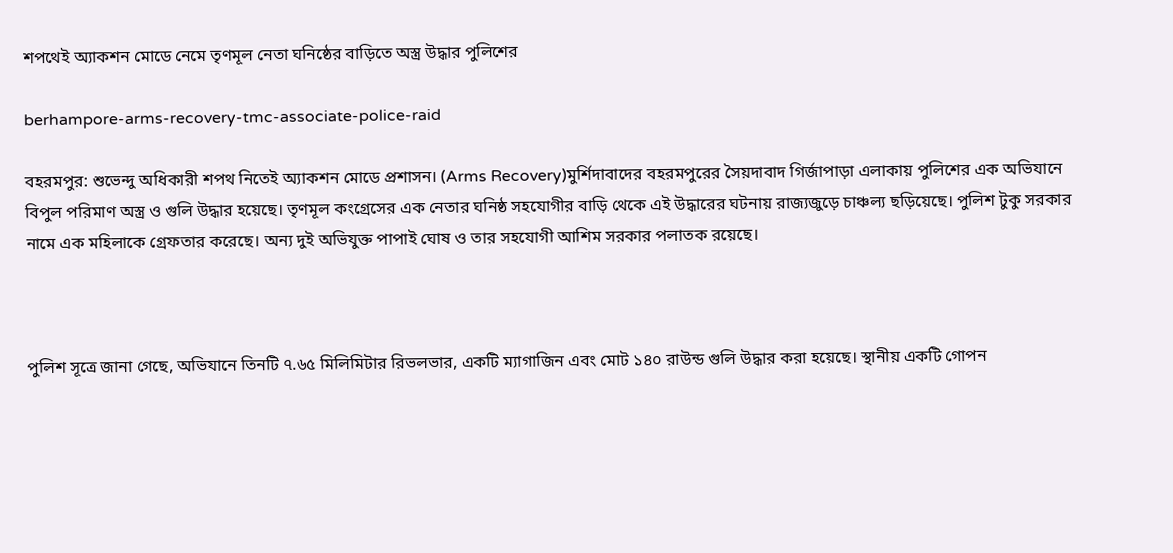শপথেই অ্যাকশন মোডে নেমে তৃণমূল নেতা ঘনিষ্ঠের বাড়িতে অস্ত্র উদ্ধার পুলিশের

berhampore-arms-recovery-tmc-associate-police-raid

বহরমপুর: শুভেন্দু অধিকারী শপথ নিতেই অ্যাকশন মোডে প্রশাসন। (Arms Recovery)মুর্শিদাবাদের বহরমপুরের সৈয়দাবাদ গির্জাপাড়া এলাকায় পুলিশের এক অভিযানে বিপুল পরিমাণ অস্ত্র ও গুলি উদ্ধার হয়েছে। তৃণমূল কংগ্রেসের এক নেতার ঘনিষ্ঠ সহযোগীর বাড়ি থেকে এই উদ্ধারের ঘটনায় রাজ্যজুড়ে চাঞ্চল্য ছড়িয়েছে। পুলিশ টুকু সরকার নামে এক মহিলাকে গ্রেফতার করেছে। অন্য দুই অভিযুক্ত পাপাই ঘোষ ও তার সহযোগী আশিম সরকার পলাতক রয়েছে।



পুলিশ সূত্রে জানা গেছে, অভিযানে তিনটি ৭.৬৫ মিলিমিটার রিভলভার, একটি ম্যাগাজিন এবং মোট ১৪০ রাউন্ড গুলি উদ্ধার করা হয়েছে। স্থানীয় একটি গোপন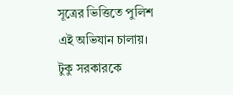সূত্রের ভিত্তিতে পুলিশ এই অভিযান চালায়। টুকু সরকারকে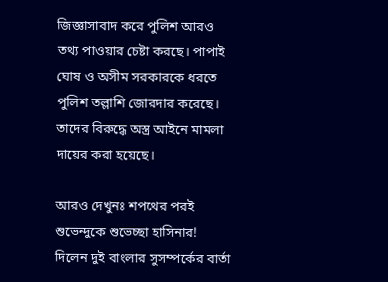জিজ্ঞাসাবাদ করে পুলিশ আরও তথ্য পাওয়ার চেষ্টা করছে। পাপাই ঘোষ ও অসীম সরকারকে ধরতে পুলিশ তল্লাশি জোরদার করেছে। তাদের বিরুদ্ধে অস্ত্র আইনে মামলা দায়ের করা হয়েছে।

আরও দেখুনঃ শপথের পরই শুভেন্দুকে শুভেচ্ছা হাসিনার! দিলেন দুই বাংলার সুসম্পর্কের বার্তা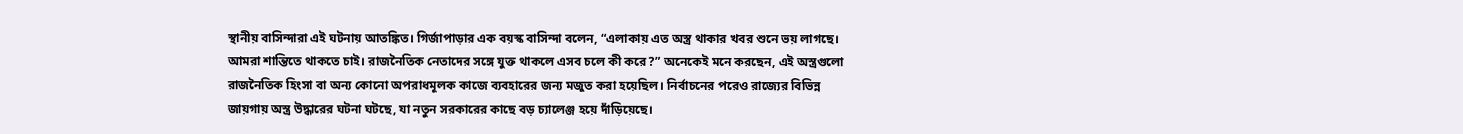স্থানীয় বাসিন্দারা এই ঘটনায় আতঙ্কিত। গির্জাপাড়ার এক বয়স্ক বাসিন্দা বলেন, “এলাকায় এত অস্ত্র থাকার খবর শুনে ভয় লাগছে। আমরা শান্তিতে থাকতে চাই। রাজনৈতিক নেতাদের সঙ্গে যুক্ত থাকলে এসব চলে কী করে?” অনেকেই মনে করছেন, এই অস্ত্রগুলো রাজনৈতিক হিংসা বা অন্য কোনো অপরাধমূলক কাজে ব্যবহারের জন্য মজুত করা হয়েছিল। নির্বাচনের পরেও রাজ্যের বিভিন্ন জায়গায় অস্ত্র উদ্ধারের ঘটনা ঘটছে, যা নতুন সরকারের কাছে বড় চ্যালেঞ্জ হয়ে দাঁড়িয়েছে।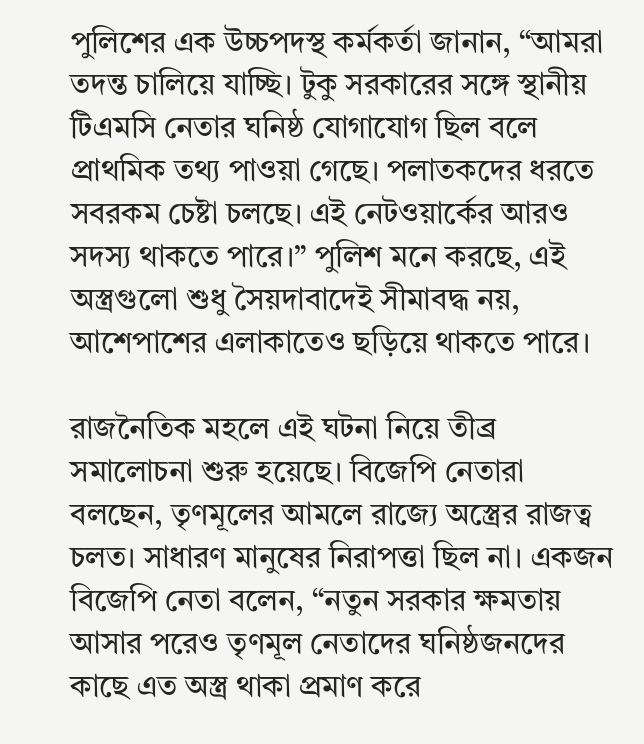পুলিশের এক উচ্চপদস্থ কর্মকর্তা জানান, “আমরা তদন্ত চালিয়ে যাচ্ছি। টুকু সরকারের সঙ্গে স্থানীয় টিএমসি নেতার ঘনিষ্ঠ যোগাযোগ ছিল বলে প্রাথমিক তথ্য পাওয়া গেছে। পলাতকদের ধরতে সবরকম চেষ্টা চলছে। এই নেটওয়ার্কের আরও সদস্য থাকতে পারে।” পুলিশ মনে করছে, এই অস্ত্রগুলো শুধু সৈয়দাবাদেই সীমাবদ্ধ নয়, আশেপাশের এলাকাতেও ছড়িয়ে থাকতে পারে।

রাজনৈতিক মহলে এই ঘটনা নিয়ে তীব্র সমালোচনা শুরু হয়েছে। বিজেপি নেতারা বলছেন, তৃণমূলের আমলে রাজ্যে অস্ত্রের রাজত্ব চলত। সাধারণ মানুষের নিরাপত্তা ছিল না। একজন বিজেপি নেতা বলেন, “নতুন সরকার ক্ষমতায় আসার পরেও তৃণমূল নেতাদের ঘনিষ্ঠজনদের কাছে এত অস্ত্র থাকা প্রমাণ করে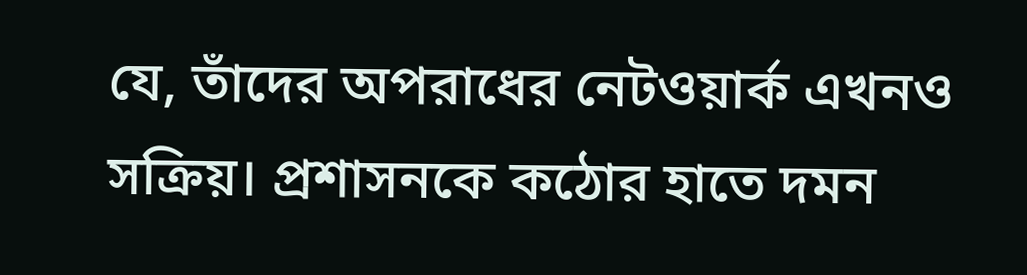যে, তাঁদের অপরাধের নেটওয়ার্ক এখনও সক্রিয়। প্রশাসনকে কঠোর হাতে দমন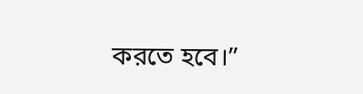করতে হবে।”